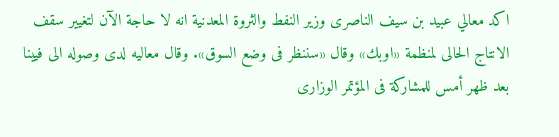اكد معالي عبيد بن سيف الناصرى وزير النفط والثروة المعدنية انه لا حاجة الآن لتغيير سقف الانتاج الحالى لمنظمة «اوبك» وقال «سننظر فى وضع السوق». وقال معاليه لدى وصوله الى فيينا بعد ظهر أمس للمشاركة فى المؤتمر الوزارى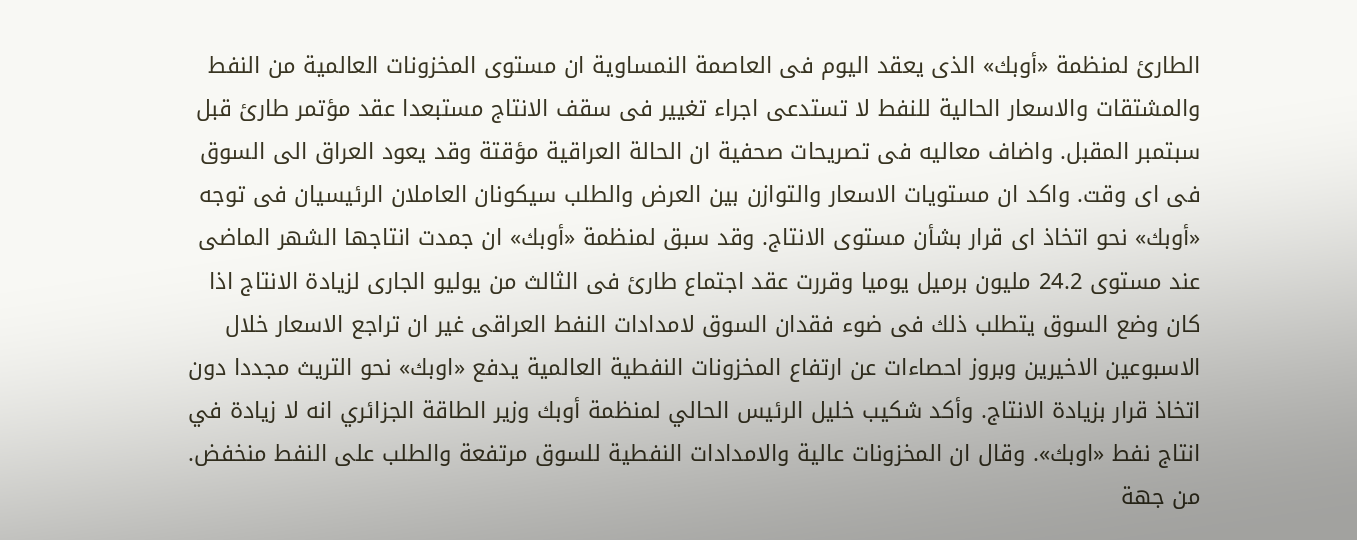الطارئ لمنظمة «أوبك» الذى يعقد اليوم فى العاصمة النمساوية ان مستوى المخزونات العالمية من النفط والمشتقات والاسعار الحالية للنفط لا تستدعى اجراء تغيير فى سقف الانتاج مستبعدا عقد مؤتمر طارئ قبل سبتمبر المقبل. واضاف معاليه فى تصريحات صحفية ان الحالة العراقية مؤقتة وقد يعود العراق الى السوق فى اى وقت. واكد ان مستويات الاسعار والتوازن بين العرض والطلب سيكونان العاملان الرئيسيان فى توجه «أوبك» نحو اتخاذ اى قرار بشأن مستوى الانتاج. وقد سبق لمنظمة «أوبك» ان جمدت انتاجها الشهر الماضى عند مستوى 24.2 مليون برميل يوميا وقررت عقد اجتماع طارئ فى الثالث من يوليو الجارى لزيادة الانتاج اذا كان وضع السوق يتطلب ذلك فى ضوء فقدان السوق لامدادات النفط العراقى غير ان تراجع الاسعار خلال الاسبوعين الاخيرين وبروز احصاءات عن ارتفاع المخزونات النفطية العالمية يدفع «اوبك» نحو التريث مجددا دون اتخاذ قرار بزيادة الانتاج. وأكد شكيب خليل الرئيس الحالي لمنظمة أوبك وزير الطاقة الجزائري انه لا زيادة في انتاج نفط «اوبك». وقال ان المخزونات عالية والامدادات النفطية للسوق مرتفعة والطلب على النفط منخفض. من جهة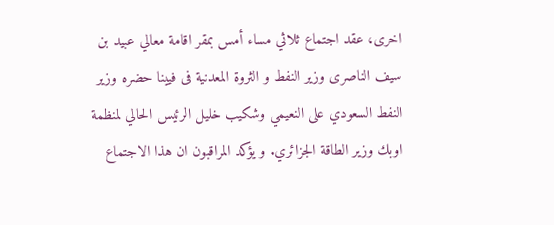اخرى، عقد اجتماع ثلاثي مساء أمس بمقر اقامة معالي عبيد بن سيف الناصرى وزير النفط و الثروة المعدنية فى فيينا حضره وزير النفط السعودي على النعيمي وشكيب خليل الرئيس الحالي لمنظمة اوبك وزير الطاقة الجزائري. و يؤكد المراقبون ان هذا الاجتماع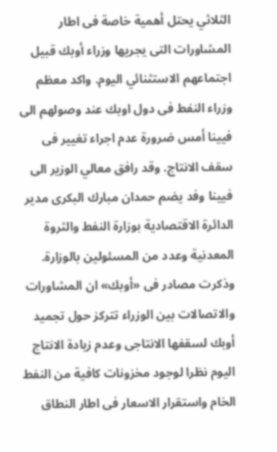الثلاثي يحتل أهمية خاصة فى اطار المشاورات التى يجريها وزراء أوبك قبيل اجتماعهم الاستثنائي اليوم. واكد معظم وزراء النفط فى دول اوبك عند وصولهم الى فيينا أمس ضرورة عدم اجراء تغيير فى سقف الانتاج. وقد رافق معالي الوزير الى فيينا وفد يضم حمدان مبارك البكرى مدير الدائرة الاقتصادية بوزارة النفط والثروة المعدنية وعدد من المسئولين بالوزارة. وذكرت مصادر فى «أوبك» ان المشاورات والاتصالات بين الوزراء تتركز حول تجميد أوبك لسقفها الانتاجى وعدم زيادة الانتاج اليوم نظرا لوجود مخزونات كافية من النفط الخام واستقرار الاسعار فى اطار النطاق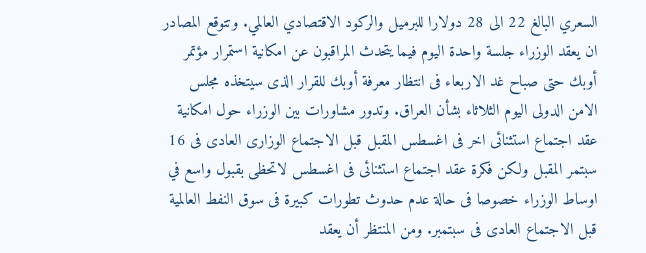السعري البالغ 22 الى 28 دولارا للبرميل والركود الاقتصادي العالمي. وتتوقع المصادر ان يعقد الوزراء جلسة واحدة اليوم فيما يتحدث المراقبون عن امكانية استمرار مؤتمر أوبك حتى صباح غد الاربعاء فى انتظار معرفة أوبك للقرار الذى سيتخذه مجلس الامن الدولى اليوم الثلاثاء بشأن العراق. وتدور مشاورات بين الوزراء حول امكانية عقد اجتماع استثنائى اخر فى اغسطس المقبل قبل الاجتماع الوزارى العادى فى 16 سبتمر المقبل ولكن فكرة عقد اجتماع استثنائى فى اغسطس لاتحظى بقبول واسع في اوساط الوزراء خصوصا فى حالة عدم حدوث تطورات كبيرة فى سوق النفط العالمية قبل الاجتماع العادى فى سبتمبر. ومن المنتظر أن يعقد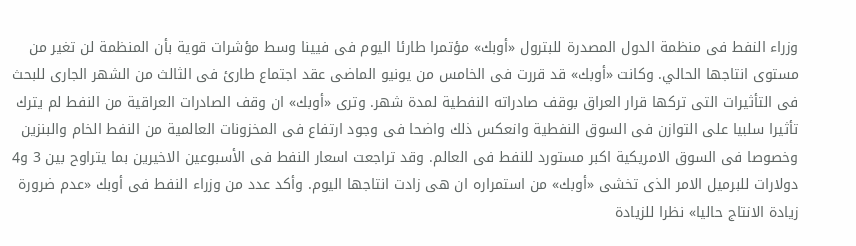وزراء النفط فى منظمة الدول المصدرة للبترول «أوبك» مؤتمرا طارئا اليوم فى فيينا وسط مؤشرات قوية بأن المنظمة لن تغير من مستوى انتاجها الحالي. وكانت «أوبك» قد قررت فى الخامس من يونيو الماضى عقد اجتماع طارئ فى الثالث من الشهر الجارى للبحث فى التأثيرات التى تركها قرار العراق بوقف صادراته النفطية لمدة شهر. وترى «أوبك» ان وقف الصادرات العراقية من النفط لم يترك تأثيرا سلبيا على التوازن فى السوق النفطية وانعكس ذلك واضحا فى وجود ارتفاع فى المخزونات العالمية من النفط الخام والبنزين وخصوصا فى السوق الامريكية اكبر مستورد للنفط فى العالم. وقد تراجعت اسعار النفط فى الأسبوعين الاخيرين بما يتراوح بين 3 و4 دولارات للبرميل الامر الذى تخشى «أوبك» من استمراره ان هى زادت انتاجها اليوم. وأكد عدد من وزراء النفط فى أوبك «عدم ضرورة زيادة الانتاج حاليا» نظرا للزيادة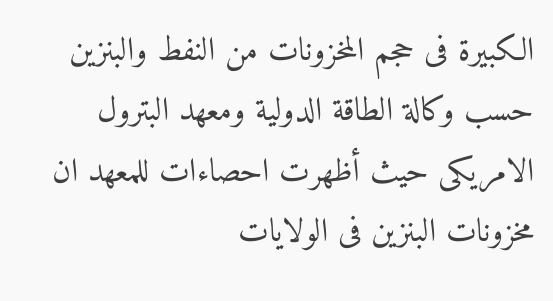الكبيرة فى حجم المخزونات من النفط والبنزين حسب وكالة الطاقة الدولية ومعهد البترول الامريكى حيث أظهرت احصاءات للمعهد ان مخزونات البنزين فى الولايات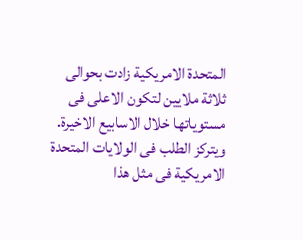المتحدة الامريكية زادت بحوالى ثلاثة ملايين لتكون الاعلى فى مستوياتها خلال الاسابيع الاخيرة. ويتركز الطلب فى الولايات المتحدة الامريكية فى مثل هذا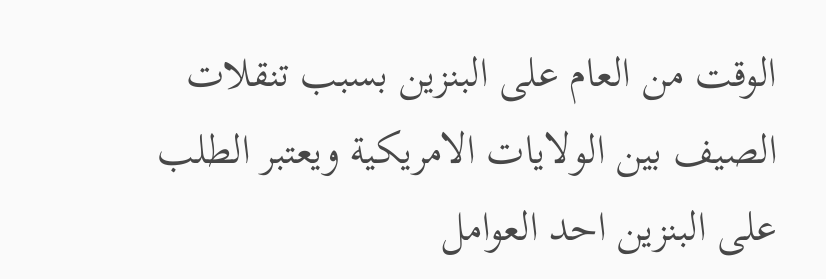الوقت من العام على البنزين بسبب تنقلات الصيف بين الولايات الامريكية ويعتبر الطلب على البنزين احد العوامل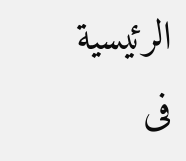الرئيسية فى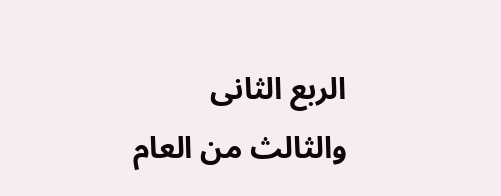الربع الثانى والثالث من العام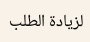لزيادة الطلب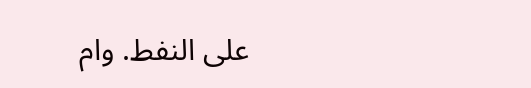على النفط. وام